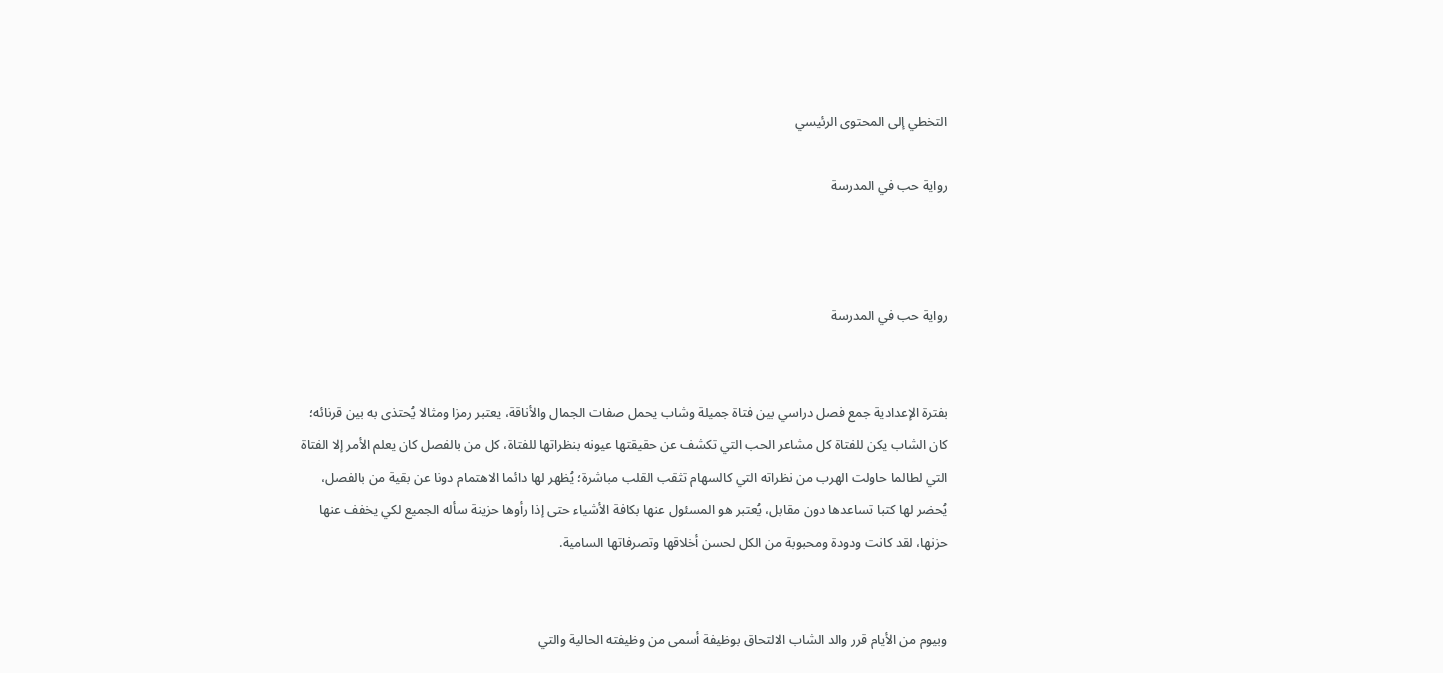التخطي إلى المحتوى الرئيسي

رواية حب في المدرسة



رواية حب في المدرسة


بفترة الإعدادية جمع فصل دراسي بين فتاة جميلة وشاب يحمل صفات الجمال والأناقة، يعتبر رمزا ومثالا يُحتذى به بين قرنائه؛ كان الشاب يكن للفتاة كل مشاعر الحب التي تكشف عن حقيقتها عيونه بنظراتها للفتاة، كل من بالفصل كان يعلم الأمر إلا الفتاة التي لطالما حاولت الهرب من نظراته التي كالسهام تثقب القلب مباشرة؛ يُظهر لها دائما الاهتمام دونا عن بقية من بالفصل، يُحضر لها كتبا تساعدها دون مقابل، يُعتبر هو المسئول عنها بكافة الأشياء حتى إذا رأوها حزينة سأله الجميع لكي يخفف عنها حزنها، لقد كانت ودودة ومحبوبة من الكل لحسن أخلاقها وتصرفاتها السامية.


وبيوم من الأيام قرر والد الشاب الالتحاق بوظيفة أسمى من وظيفته الحالية والتي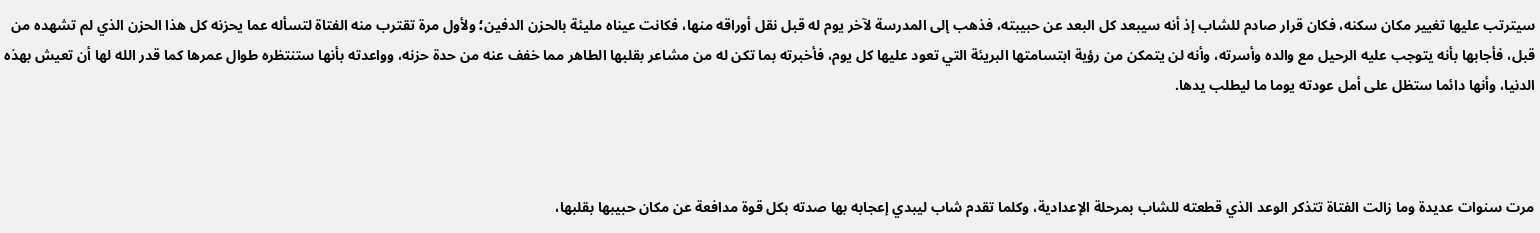سيترتب عليها تغيير مكان سكنه، فكان قرار صادم للشاب إذ أنه سيبعد كل البعد عن حبيبته، فذهب إلى المدرسة لآخر يوم له قبل نقل أوراقه منها، فكانت عيناه مليئة بالحزن الدفين؛ ولأول مرة تقترب منه الفتاة لتسأله عما يحزنه كل هذا الحزن الذي لم تشهده من قبل، فأجابها بأنه يتوجب عليه الرحيل مع والده وأسرته، وأنه لن يتمكن من رؤية ابتسامتها البريئة التي تعود عليها كل يوم، فأخبرته بما تكن له من مشاعر بقلبها الطاهر مما خفف عنه من حدة حزنه، وواعدته بأنها ستنتظره طوال عمرها كما قدر الله لها أن تعيش بهذه الدنيا، وأنها دائما ستظل على أمل عودته يوما ما ليطلب يدها.



مرت سنوات عديدة وما زالت الفتاة تتذكر الوعد الذي قطعته للشاب بمرحلة الإعدادية، وكلما تقدم شاب ليبدي إعجابه بها صدته بكل قوة مدافعة عن مكان حبيبها بقلبها،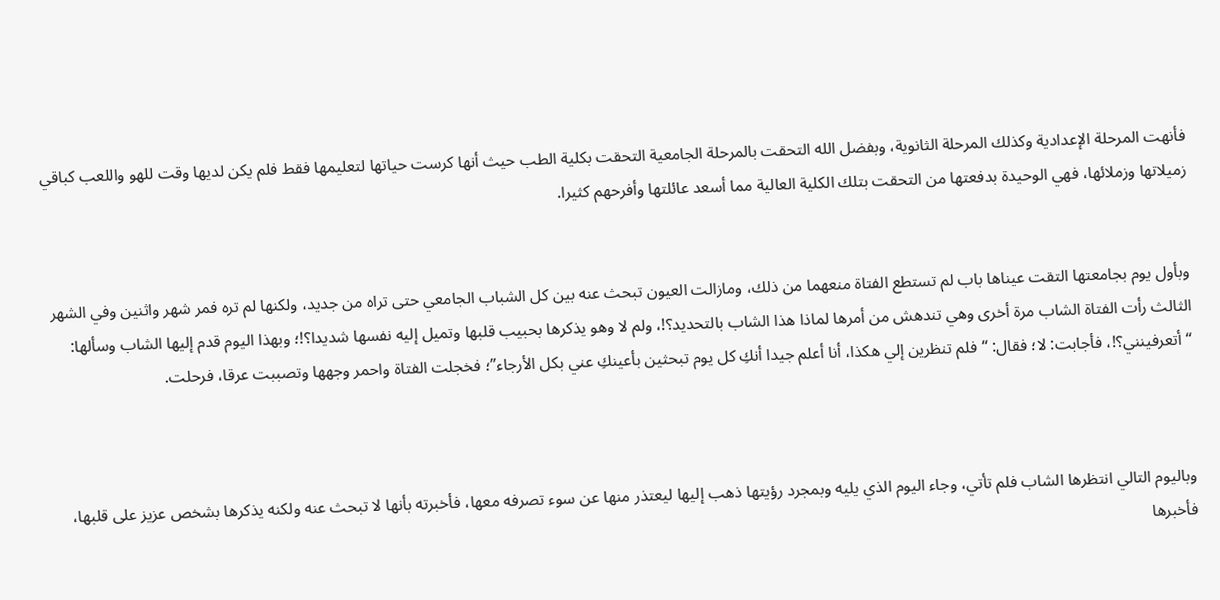فأنهت المرحلة الإعدادية وكذلك المرحلة الثانوية، وبفضل الله التحقت بالمرحلة الجامعية التحقت بكلية الطب حيث أنها كرست حياتها لتعليمها فقط فلم يكن لديها وقت للهو واللعب كباقي زميلاتها وزملائها، فهي الوحيدة بدفعتها من التحقت بتلك الكلية العالية مما أسعد عائلتها وأفرحهم كثيرا.


وبأول يوم بجامعتها التقت عيناها باب لم تستطع الفتاة منعهما من ذلك، ومازالت العيون تبحث عنه بين كل الشباب الجامعي حتى تراه من جديد، ولكنها لم تره فمر شهر واثنين وفي الشهر الثالث رأت الفتاة الشاب مرة أخرى وهي تندهش من أمرها لماذا هذا الشاب بالتحديد؟!، ولم لا وهو يذكرها بحبيب قلبها وتميل إليه نفسها شديدا؟!؛ وبهذا اليوم قدم إليها الشاب وسألها: “أتعرفينني؟!، فأجابت: لا؛ فقال: “فلم تنظرين إلي هكذا، أنا أعلم جيدا أنكِ كل يوم تبحثين بأعينكِ عني بكل الأرجاء”؛ فخجلت الفتاة واحمر وجهها وتصببت عرقا، فرحلت.



وباليوم التالي انتظرها الشاب فلم تأتي، وجاء اليوم الذي يليه وبمجرد رؤيتها ذهب إليها ليعتذر منها عن سوء تصرفه معها، فأخبرته بأنها لا تبحث عنه ولكنه يذكرها بشخص عزيز على قلبها، فأخبرها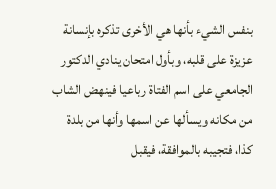بنفس الشيء بأنها هي الأخرى تذكره بإنسانة عزيزة على قلبه، وبأول امتحان ينادي الدكتور الجامعي على اسم الفتاة رباعيا فينهض الشاب من مكانه ويسألها عن اسمها وأنها من بلدة كذا، فتجيبه بالموافقة، فيقبل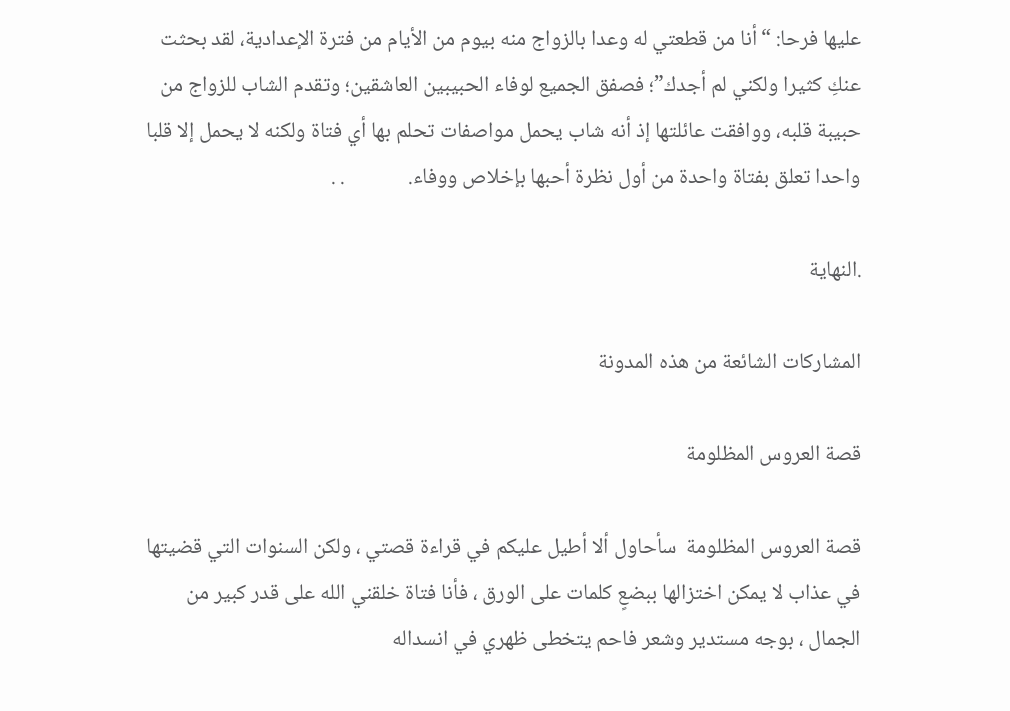عليها فرحا: “أنا من قطعتي له وعدا بالزواج منه بيوم من الأيام من فترة الإعدادية، لقد بحثت عنكِ كثيرا ولكني لم أجدك”؛ فصفق الجميع لوفاء الحبيبين العاشقين؛ وتقدم الشاب للزواج من حبيبة قلبه، ووافقت عائلتها إذ أنه شاب يحمل مواصفات تحلم بها أي فتاة ولكنه لا يحمل إلا قلبا واحدا تعلق بفتاة واحدة من أول نظرة أحبها بإخلاص ووفاء.             . .

.النهاية

المشاركات الشائعة من هذه المدونة

قصة العروس المظلومة

قصة العروس المظلومة  سأحاول ألا أطيل عليكم في قراءة قصتي ، ولكن السنوات التي قضيتها في عذاب لا يمكن اختزالها ببضعٍ كلمات على الورق ، فأنا فتاة خلقني الله على قدر كبير من الجمال ، بوجه مستدير وشعر فاحم يتخطى ظهري في انسداله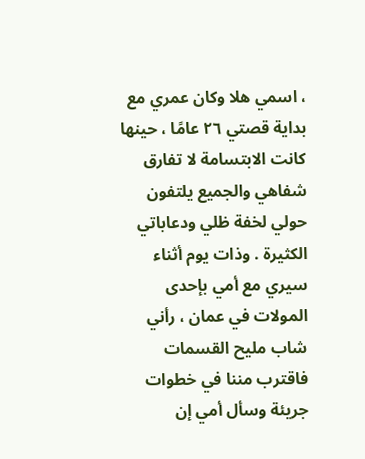، اسمي هلا وكان عمري مع بداية قصتي ٢٦ عامًا ، حينها كانت الابتسامة لا تفارق شفاهي والجميع يلتفون حولي لخفة ظلي ودعاباتي الكثيرة . وذات يوم أثناء سيري مع أمي بإحدى المولات في عمان ، رأني شاب مليح القسمات فاقترب مننا في خطوات جريئة وسأل أمي إن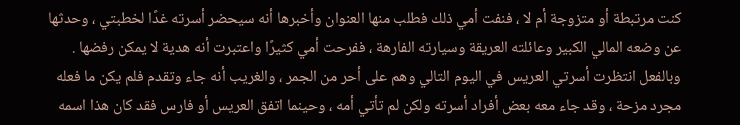كنت مرتبطة أو متزوجة أم لا ، فنفت أمي ذلك فطلب منها العنوان وأخبرها أنه سيحضر أسرته غدًا لخطبتي ، وحدثها عن وضعه المالي الكبير وعائلته العريقة وسيارته الفارهة ، ففرحت أمي كثيرًا واعتبرت أنه هدية لا يمكن رفضها . وبالفعل انتظرت أسرتي العريس في اليوم التالي وهم على أحر من الجمر ، والغريب أنه جاء وتقدم فلم يكن ما فعله مجرد مزحة ، وقد جاء معه بعض أفراد أسرته ولكن لم تأتي أمه ، وحينما اتفق العريس أو فارس فقد كان هذا اسمه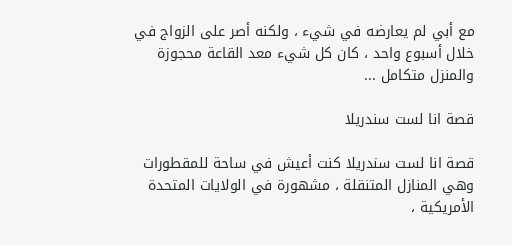مع أبي لم يعارضه في شيء ، ولكنه أصر على الزواج في خلال أسبوع واحد ، كان كل شيء معد القاعة محجوزة والمنزل متكامل ...

قصة انا لست سندريلا

قصة انا لست سندريلا كنت أعيش في ساحة للمقطورات وهي المنازل المتنقلة ، مشهورة في الولايات المتحدة الأمريكية ،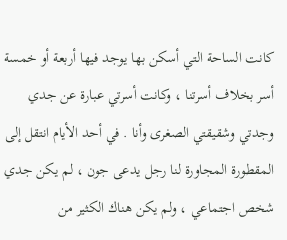كانت الساحة التي أسكن بها يوجد فيها أربعة أو خمسة أسر بخلاف أسرتنا ، وكانت أسرتي عبارة عن جدي وجدتي وشقيقتي الصغرى وأنا . في أحد الأيام انتقل إلى المقطورة المجاورة لنا رجل يدعى جون ، لم يكن جدي شخص اجتماعي ، ولم يكن هناك الكثير من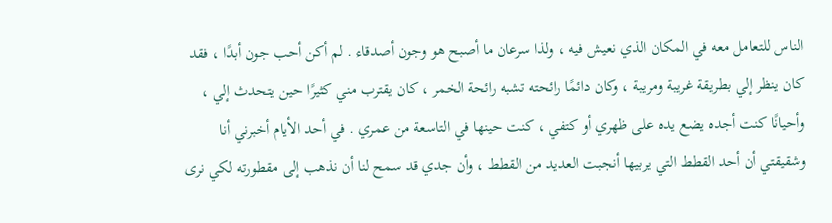الناس للتعامل معه في المكان الذي نعيش فيه ، ولذا سرعان ما أصبح هو وجون أصدقاء . لم أكن أحب جون أبدًا ، فقد كان ينظر إلي بطريقة غريبة ومريبة ، وكان دائمًا رائحته تشبه رائحة الخمر ، كان يقترب مني كثيرًا حين يتحدث إلي ، وأحيانًا كنت أجده يضع يده على ظهري أو كتفي ، كنت حينها في التاسعة من عمري . في أحد الأيام أخبرني أنا وشقيقتي أن أحد القطط التي يربيها أنجبت العديد من القطط ، وأن جدي قد سمح لنا أن نذهب إلى مقطورته لكي نرى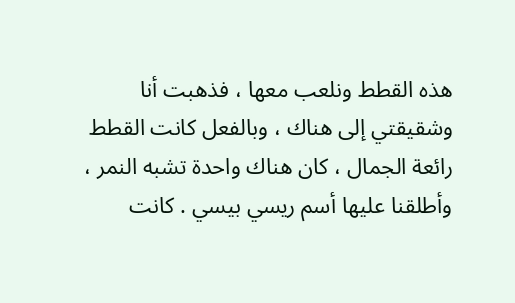هذه القطط ونلعب معها ، فذهبت أنا وشقيقتي إلى هناك ، وبالفعل كانت القطط رائعة الجمال ، كان هناك واحدة تشبه النمر ، وأطلقنا عليها أسم ريسي بيسي . كانت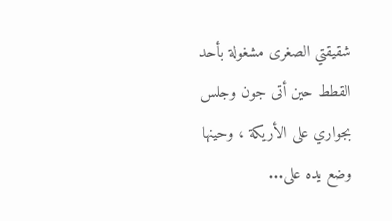شقيقتي الصغرى مشغولة بأحد القطط حين أتى جون وجلس بجواري على الأريكة ، وحينها وضع يده على...